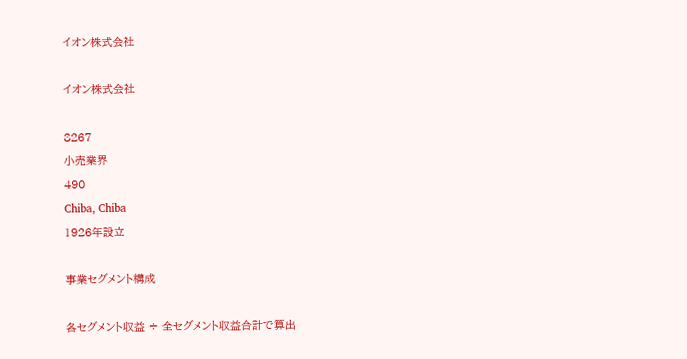イオン株式会社

イオン株式会社

8267
小売業界
490
Chiba, Chiba
1926年設立

事業セグメント構成

各セグメント収益 ÷ 全セグメント収益合計で算出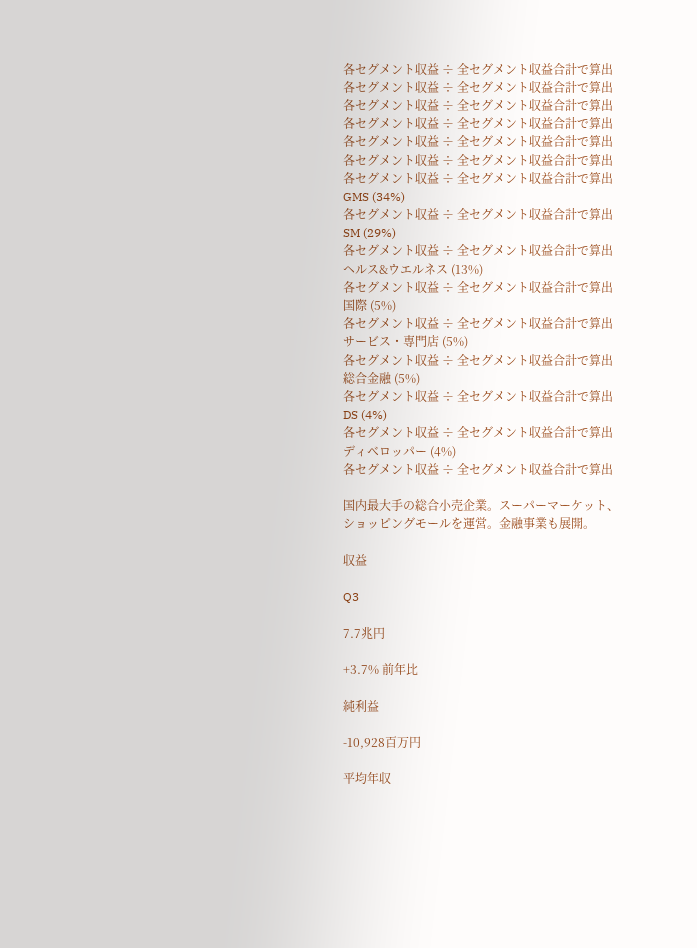各セグメント収益 ÷ 全セグメント収益合計で算出
各セグメント収益 ÷ 全セグメント収益合計で算出
各セグメント収益 ÷ 全セグメント収益合計で算出
各セグメント収益 ÷ 全セグメント収益合計で算出
各セグメント収益 ÷ 全セグメント収益合計で算出
各セグメント収益 ÷ 全セグメント収益合計で算出
各セグメント収益 ÷ 全セグメント収益合計で算出
GMS (34%)
各セグメント収益 ÷ 全セグメント収益合計で算出
SM (29%)
各セグメント収益 ÷ 全セグメント収益合計で算出
ヘルス&ウエルネス (13%)
各セグメント収益 ÷ 全セグメント収益合計で算出
国際 (5%)
各セグメント収益 ÷ 全セグメント収益合計で算出
サービス・専門店 (5%)
各セグメント収益 ÷ 全セグメント収益合計で算出
総合金融 (5%)
各セグメント収益 ÷ 全セグメント収益合計で算出
DS (4%)
各セグメント収益 ÷ 全セグメント収益合計で算出
ディベロッパー (4%)
各セグメント収益 ÷ 全セグメント収益合計で算出

国内最大手の総合小売企業。スーパーマーケット、ショッピングモールを運営。金融事業も展開。

収益

Q3

7.7兆円

+3.7% 前年比

純利益

-10,928百万円

平均年収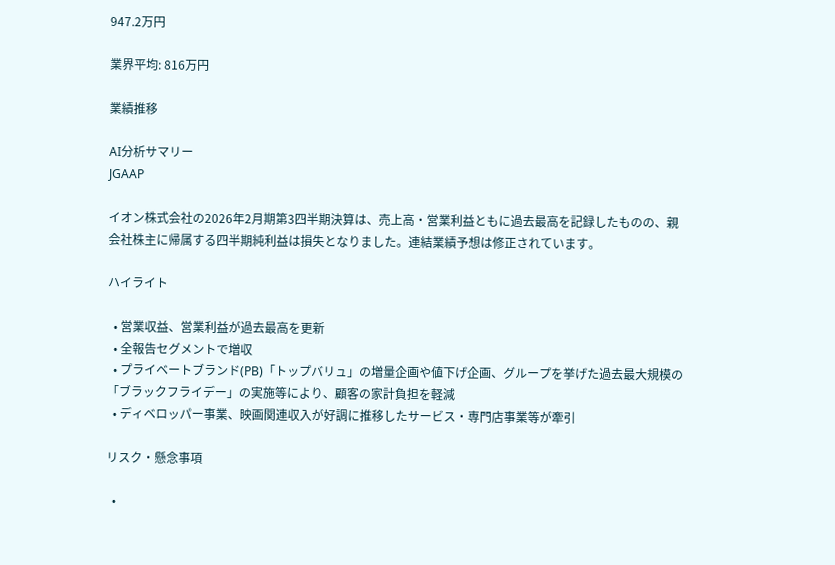947.2万円

業界平均: 816万円

業績推移

AI分析サマリー
JGAAP

イオン株式会社の2026年2月期第3四半期決算は、売上高・営業利益ともに過去最高を記録したものの、親会社株主に帰属する四半期純利益は損失となりました。連結業績予想は修正されています。

ハイライト

  • 営業収益、営業利益が過去最高を更新
  • 全報告セグメントで増収
  • プライベートブランド(PB)「トップバリュ」の増量企画や値下げ企画、グループを挙げた過去最大規模の「ブラックフライデー」の実施等により、顧客の家計負担を軽減
  • ディベロッパー事業、映画関連収入が好調に推移したサービス・専門店事業等が牽引

リスク・懸念事項

  •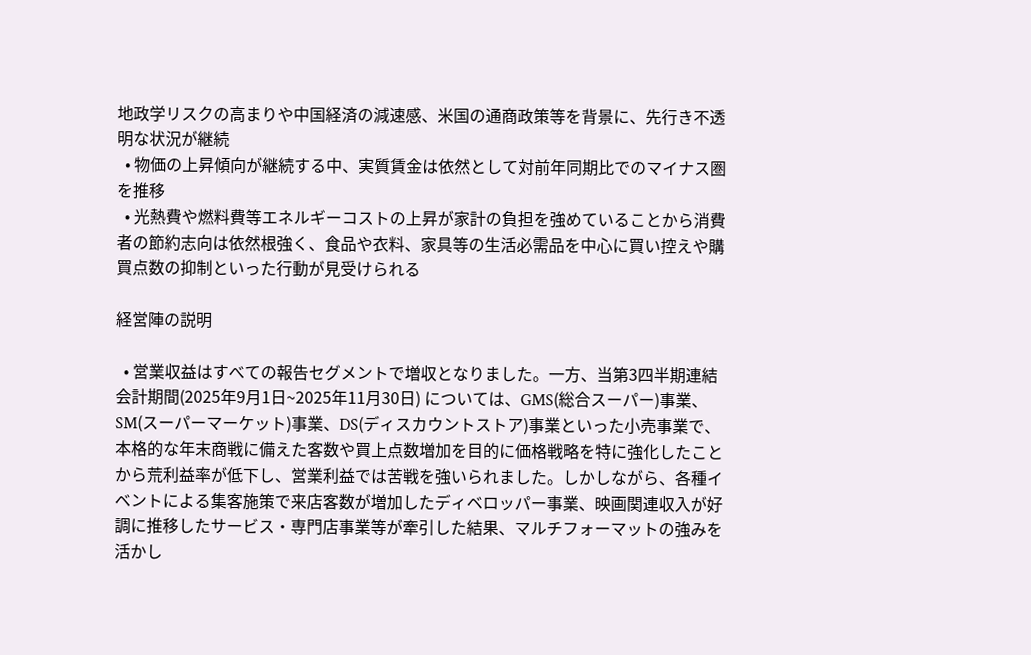地政学リスクの高まりや中国経済の減速感、米国の通商政策等を背景に、先行き不透明な状況が継続
  • 物価の上昇傾向が継続する中、実質賃金は依然として対前年同期比でのマイナス圏を推移
  • 光熱費や燃料費等エネルギーコストの上昇が家計の負担を強めていることから消費者の節約志向は依然根強く、食品や衣料、家具等の生活必需品を中心に買い控えや購買点数の抑制といった行動が見受けられる

経営陣の説明

  • 営業収益はすべての報告セグメントで増収となりました。一方、当第3四半期連結会計期間(2025年9月1日~2025年11月30日) については、GMS(総合スーパー)事業、SM(スーパーマーケット)事業、DS(ディスカウントストア)事業といった小売事業で、本格的な年末商戦に備えた客数や買上点数増加を目的に価格戦略を特に強化したことから荒利益率が低下し、営業利益では苦戦を強いられました。しかしながら、各種イベントによる集客施策で来店客数が増加したディベロッパー事業、映画関連収入が好調に推移したサービス・専門店事業等が牽引した結果、マルチフォーマットの強みを活かし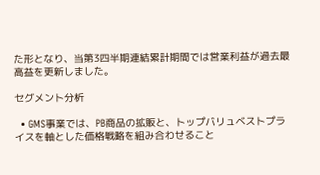た形となり、当第3四半期連結累計期間では営業利益が過去最高益を更新しました。

セグメント分析

  • GMS事業では、PB商品の拡販と、トップバリュベストプライスを軸とした価格戦略を組み合わせること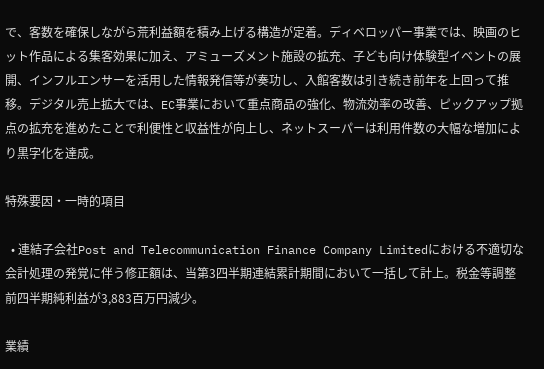で、客数を確保しながら荒利益額を積み上げる構造が定着。ディベロッパー事業では、映画のヒット作品による集客効果に加え、アミューズメント施設の拡充、子ども向け体験型イベントの展開、インフルエンサーを活用した情報発信等が奏功し、入館客数は引き続き前年を上回って推移。デジタル売上拡大では、EC事業において重点商品の強化、物流効率の改善、ピックアップ拠点の拡充を進めたことで利便性と収益性が向上し、ネットスーパーは利用件数の大幅な増加により黒字化を達成。

特殊要因・一時的項目

  • 連結子会社Post and Telecommunication Finance Company Limitedにおける不適切な会計処理の発覚に伴う修正額は、当第3四半期連結累計期間において一括して計上。税金等調整前四半期純利益が3,883百万円減少。

業績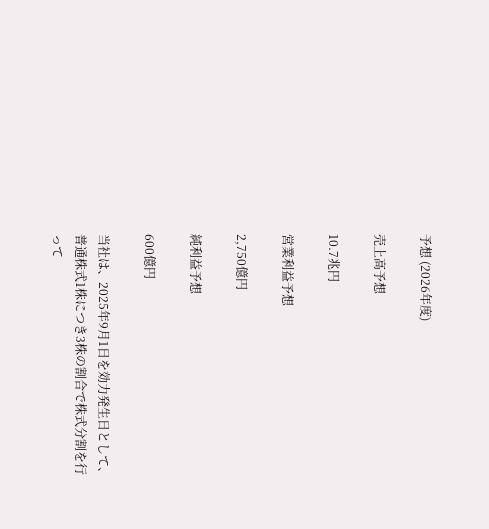予想 (2026年度)

売上高予想

10.7兆円

営業利益予想

2,750億円

純利益予想

600億円

当社は、2025年9月1日を効力発生日として、普通株式1株につき3株の割合で株式分割を行って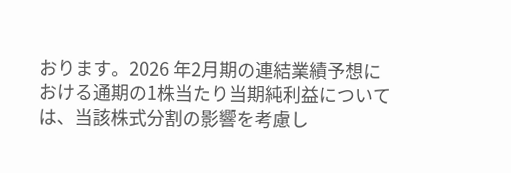おります。2026 年2月期の連結業績予想における通期の1株当たり当期純利益については、当該株式分割の影響を考慮し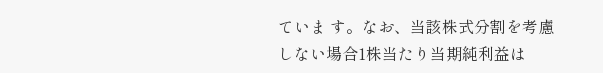ていま す。なお、当該株式分割を考慮しない場合1株当たり当期純利益は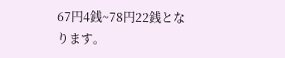67円4銭~78円22銭となります。